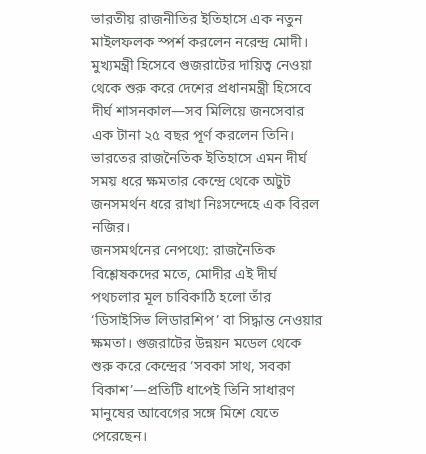ভারতীয় রাজনীতির ইতিহাসে এক নতুন মাইলফলক স্পর্শ করলেন নরেন্দ্র মোদী। মুখ্যমন্ত্রী হিসেবে গুজরাটের দায়িত্ব নেওয়া থেকে শুরু করে দেশের প্রধানমন্ত্রী হিসেবে দীর্ঘ শাসনকাল—সব মিলিয়ে জনসেবার এক টানা ২৫ বছর পূর্ণ করলেন তিনি। ভারতের রাজনৈতিক ইতিহাসে এমন দীর্ঘ সময় ধরে ক্ষমতার কেন্দ্রে থেকে অটুট জনসমর্থন ধরে রাখা নিঃসন্দেহে এক বিরল নজির।
জনসমর্থনের নেপথ্যে: রাজনৈতিক বিশ্লেষকদের মতে, মোদীর এই দীর্ঘ পথচলার মূল চাবিকাঠি হলো তাঁর ‘ডিসাইসিভ লিডারশিপ’ বা সিদ্ধান্ত নেওয়ার ক্ষমতা। গুজরাটের উন্নয়ন মডেল থেকে শুরু করে কেন্দ্রের ‘সবকা সাথ, সবকা বিকাশ’—প্রতিটি ধাপেই তিনি সাধারণ মানুষের আবেগের সঙ্গে মিশে যেতে পেরেছেন।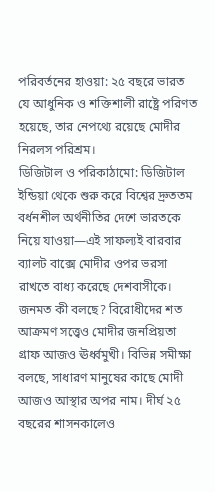পরিবর্তনের হাওয়া: ২৫ বছরে ভারত যে আধুনিক ও শক্তিশালী রাষ্ট্রে পরিণত হয়েছে, তার নেপথ্যে রয়েছে মোদীর নিরলস পরিশ্রম।
ডিজিটাল ও পরিকাঠামো: ডিজিটাল ইন্ডিয়া থেকে শুরু করে বিশ্বের দ্রুততম বর্ধনশীল অর্থনীতির দেশে ভারতকে নিয়ে যাওয়া—এই সাফল্যই বারবার ব্যালট বাক্সে মোদীর ওপর ভরসা রাখতে বাধ্য করেছে দেশবাসীকে।
জনমত কী বলছে? বিরোধীদের শত আক্রমণ সত্ত্বেও মোদীর জনপ্রিয়তা গ্রাফ আজও ঊর্ধ্বমুখী। বিভিন্ন সমীক্ষা বলছে, সাধারণ মানুষের কাছে মোদী আজও আস্থার অপর নাম। দীর্ঘ ২৫ বছরের শাসনকালেও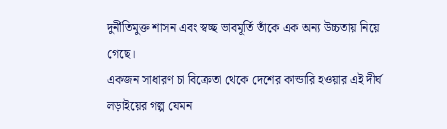দুর্নীতিমুক্ত শাসন এবং স্বচ্ছ ভাবমূর্তি তাঁকে এক অন্য উচ্চতায় নিয়ে গেছে।
একজন সাধারণ চা বিক্রেতা থেকে দেশের কান্ডারি হওয়ার এই দীর্ঘ লড়াইয়ের গল্প যেমন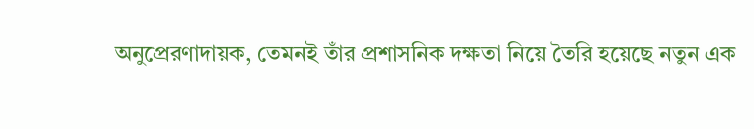অনুপ্রেরণাদায়ক, তেমনই তাঁর প্রশাসনিক দক্ষতা নিয়ে তৈরি হয়েছে নতুন এক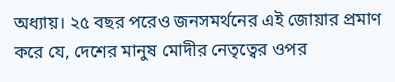অধ্যায়। ২৫ বছর পরেও জনসমর্থনের এই জোয়ার প্রমাণ করে যে, দেশের মানুষ মোদীর নেতৃত্বের ওপর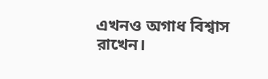এখনও অগাধ বিশ্বাস রাখেন।